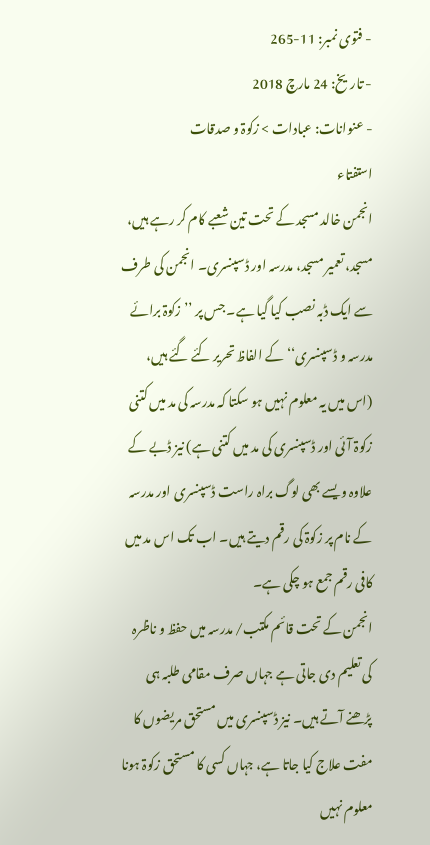- فتوی نمبر: 11-265
- تاریخ: 24 مارچ 2018
- عنوانات: عبادات > زکوۃ و صدقات
استفتاء
انجمن خالد مسجد کے تحت تین شعبے کام کر رہے ہیں، مسجد، تعمیر مسجد، مدرسہ اور ڈسپنسری۔ انجمن کی طرف سے ایک ڈبہ نصب کیا گیا ہے۔ جس پر ’’زکوۃ برائے مدرسہ و ڈسپنسری‘‘ کے الفاظ تحریر کئے گئے ہیں، (اس میں یہ معلوم نہیں ہو سکتا کہ مدرسہ کی مد میں کتنی زکوۃ آئی اور ڈسپنسری کی مد میں کتنی ہے) نیز ڈبے کے علاوہ ویسے بھی لوگ براہ راست ڈسپنسری اور مدرسہ کے نام پر زکوۃ کی رقم دیتے ہیں۔ اب تک اس مد میں کافی رقم جمع ہو چکی ہے۔
انجمن کے تحت قائم مکتب/ مدرسہ میں حفظ و ناظرہ کی تعلیم دی جاتی ہے جہاں صرف مقامی طلبہ ہی پڑھنے آتے ہیں۔ نیز ڈسپنسری میں مستحق مریضوں کا مفت علاج کیا جاتا ہے، جہاں کسی کا مستحق زکوۃ ہونا معلوم نہیں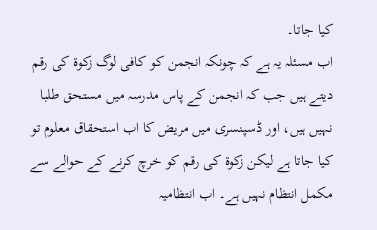کیا جاتا۔
اب مسئلہ یہ ہے کہ چونکہ انجمن کو کافی لوگ زکوۃ کی رقم دیتے ہیں جب کہ انجمن کے پاس مدرسہ میں مستحق طلبا نہیں ہیں، اور ڈسپنسری میں مریض کا اب استحقاق معلوم تو کیا جاتا ہے لیکن زکوۃ کی رقم کو خرچ کرنے کے حوالے سے مکمل انتظام نہیں ہے۔ اب انتظامیہ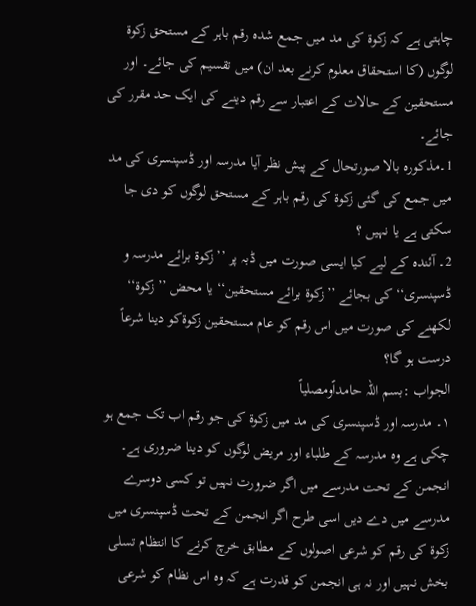چاہتی ہے کہ زکوۃ کی مد میں جمع شدہ رقم باہر کے مستحق زکوۃ لوگوں (کا استحقاق معلوم کرنے بعد ان) میں تقسیم کی جائے۔ اور مستحقین کے حالات کے اعتبار سے رقم دینے کی ایک حد مقرر کی جائے۔
1۔مذکورہ بالا صورتحال کے پیش نظر آیا مدرسہ اور ڈسپنسری کی مد میں جمع کی گئی زکوۃ کی رقم باہر کے مستحق لوگوں کو دی جا سکتی ہے یا نہیں ؟
2۔ آئندہ کے لیے کیا ایسی صورت میں ڈبہ پر ’’زکوۃ برائے مدرسہ و ڈسپنسری‘‘ کی بجائے ’’زکوۃ برائے مستحقین‘‘ یا محض ’’زکوۃ‘‘ لکھنے کی صورت میں اس رقم کو عام مستحقین زکوۃکو دینا شرعاً درست ہو گا؟
الجواب :بسم اللہ حامداًومصلیاً
۱۔ مدرسہ اور ڈسپنسری کی مد میں زکوۃ کی جو رقم اب تک جمع ہو چکی ہے وہ مدرسہ کے طلباء اور مریض لوگوں کو دینا ضروری ہے۔ انجمن کے تحت مدرسے میں اگر ضرورت نہیں تو کسی دوسرے مدرسے میں دے دیں اسی طرح اگر انجمن کے تحت ڈسپنسری میں زکوۃ کی رقم کو شرعی اصولوں کے مطابق خرچ کرنے کا انتظام تسلی بخش نہیں اور نہ ہی انجمن کو قدرت ہے کہ وہ اس نظام کو شرعی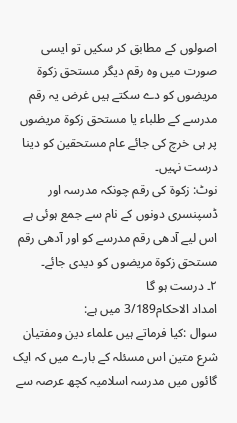اصولوں کے مطابق کر سکیں تو ایسی صورت میں وہ رقم دیگر مستحق زکوۃ مریضوں کو دے سکتے ہیں غرض یہ رقم مدرسے کے طلباء یا مستحق زکوۃ مریضوں پر ہی خرچ کی جائے عام مستحقین کو دینا درست نہیں۔
نوٹ: زکوۃ کی رقم چونکہ مدرسہ اور ڈسپنسری دونوں کے نام سے جمع ہوئی ہے اس لیے آدھی رقم مدرسے کو اور آدھی رقم مستحق زکوۃ مریضوں کو دیدی جائے۔
۲۔ درست ہو گا
امداد الاحکام3/189 میں ہے:
سوال :کیا فرماتے ہیں علماء دین ومفتیان شرع متین اس مسئلہ کے بارے میں کہ ایک گائوں میں مدرسہ اسلامیہ کچھ عرصہ سے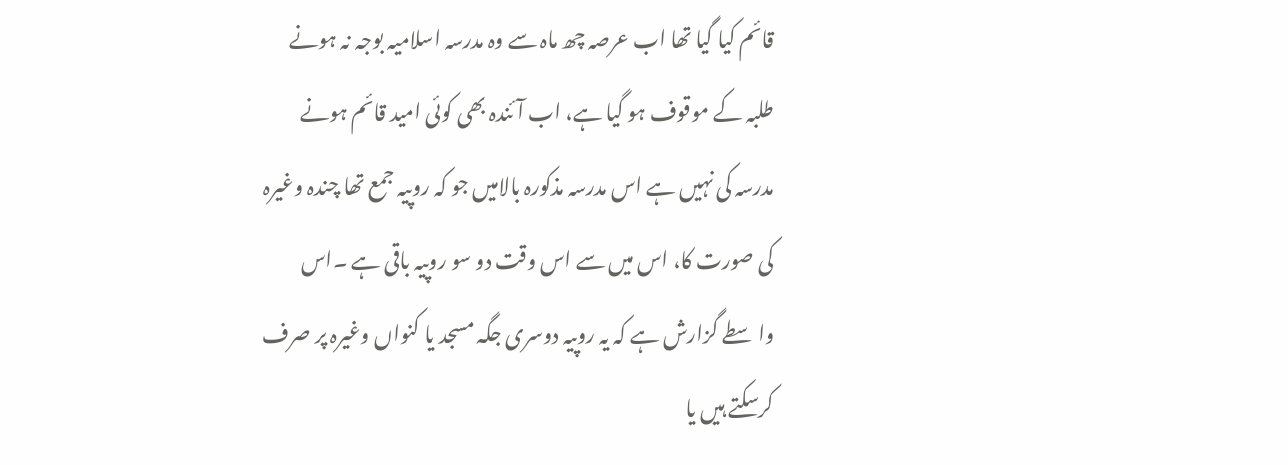قائم کیا گیا تھا اب عرصہ چھ ماہ سے وہ مدرسہ اسلامیہ بوجہ نہ ہونے طلبہ کے موقوف ہو گیا ہے، اب آئندہ بھی کوئی امید قائم ہونے مدرسہ کی نہیں ہے اس مدرسہ مذکورہ بالامیں جو کہ روپیہ جمع تھا چندہ وغیرہ کی صورت کا، اس میں سے اس وقت دو سو روپیہ باقی ہے ۔اس واسطے گزارش ہے کہ یہ روپیہ دوسری جگہ مسجد یا کنواں وغیرہ پر صرف کرسکتے ہیں یا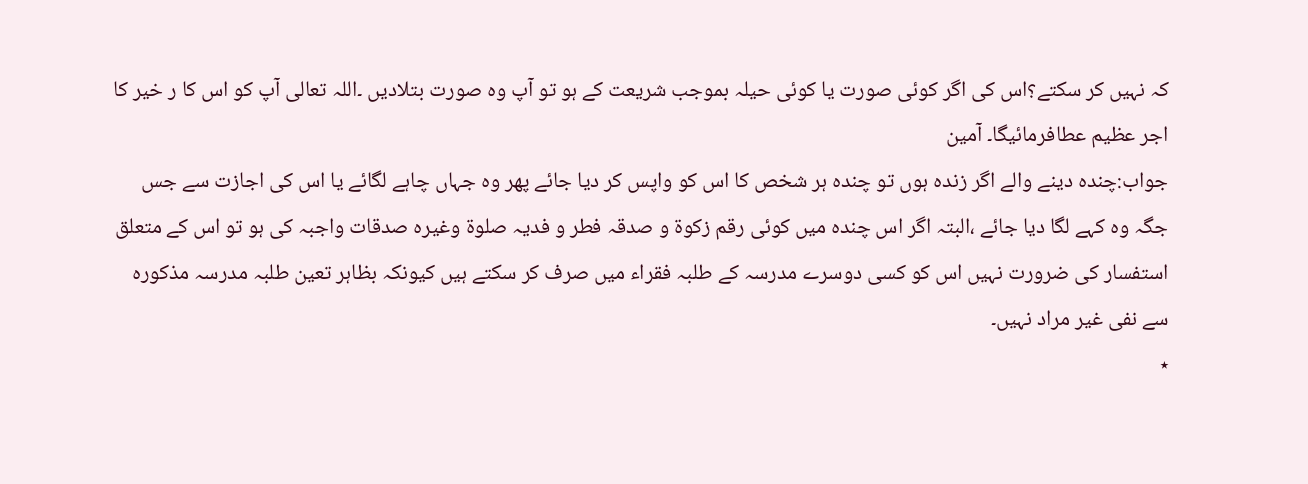کہ نہیں کر سکتے؟اس کی اگر کوئی صورت یا کوئی حیلہ بموجب شریعت کے ہو تو آپ وہ صورت بتلادیں ۔اللہ تعالی آپ کو اس کا ر خیر کا اجر عظیم عطافرمائیگا۔ آمین
جواب:چندہ دینے والے اگر زندہ ہوں تو چندہ ہر شخص کا اس کو واپس کر دیا جائے پھر وہ جہاں چاہے لگائے یا اس کی اجازت سے جس جگہ وہ کہے لگا دیا جائے ،البتہ اگر اس چندہ میں کوئی رقم زکوۃ و صدقہ فطر و فدیہ صلوۃ وغیرہ صدقات واجبہ کی ہو تو اس کے متعلق استفسار کی ضرورت نہیں اس کو کسی دوسرے مدرسہ کے طلبہ فقراء میں صرف کر سکتے ہیں کیونکہ بظاہر تعین طلبہ مدرسہ مذکورہ سے نفی غیر مراد نہیں۔
٭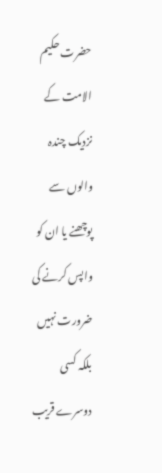حضرت حکیم الامت کے نزدیک چندہ والوں سے پوچھنے یا ان کو واپس کرنے کی ضرورت نہیں بلکہ کسی دوسرے قریب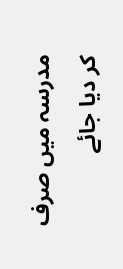مدرسہ میں صرف کر دیا جائے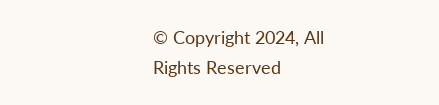© Copyright 2024, All Rights Reserved